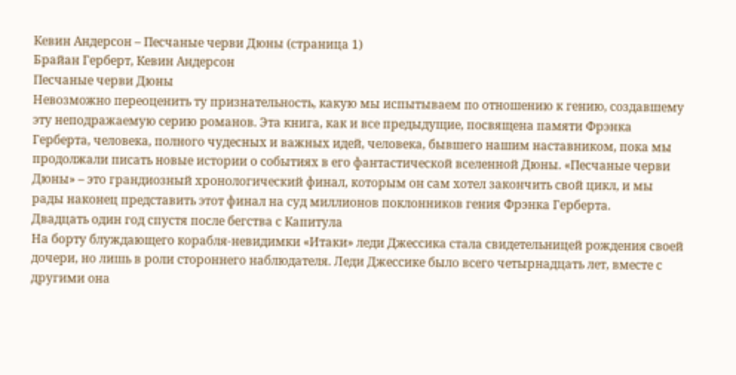Кевин Андерсон – Песчаные черви Дюны (страница 1)
Брайан Герберт, Кевин Андерсон
Песчаные черви Дюны
Невозможно переоценить ту признательность, какую мы испытываем по отношению к гению, создавшему эту неподражаемую серию романов. Эта книга, как и все предыдущие, посвящена памяти Фрэнка Герберта, человека, полного чудесных и важных идей, человека, бывшего нашим наставником, пока мы продолжали писать новые истории о событиях в его фантастической вселенной Дюны. «Песчаные черви Дюны» – это грандиозный хронологический финал, которым он сам хотел закончить свой цикл, и мы рады наконец представить этот финал на суд миллионов поклонников гения Фрэнка Герберта.
Двадцать один год спустя после бегства с Капитула
На борту блуждающего корабля-невидимки «Итаки» леди Джессика стала свидетельницей рождения своей дочери, но лишь в роли стороннего наблюдателя. Леди Джессике было всего четырнадцать лет, вместе с другими она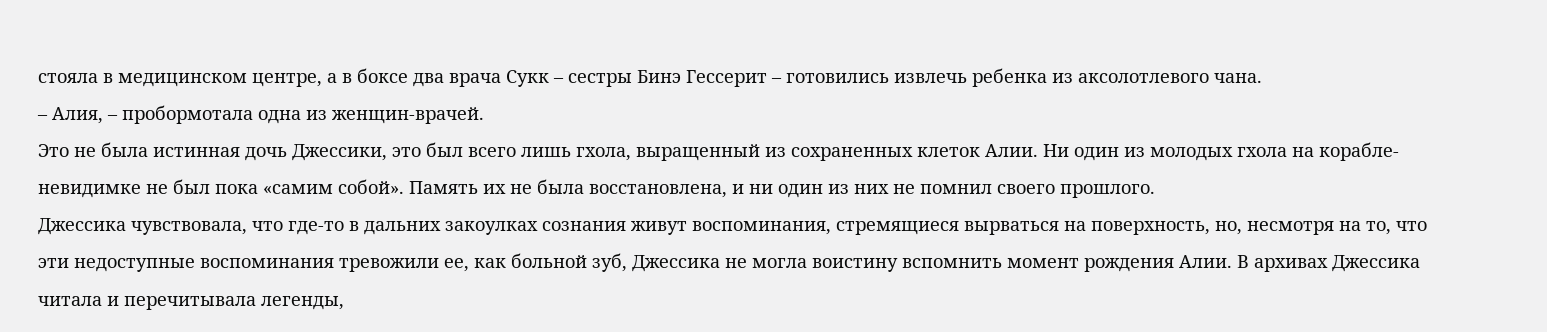стояла в медицинском центре, а в боксе два врача Сукк – сестры Бинэ Гессерит – готовились извлечь ребенка из аксолотлевого чана.
– Алия, – пробормотала одна из женщин-врачей.
Это не была истинная дочь Джессики, это был всего лишь гхола, выращенный из сохраненных клеток Алии. Ни один из молодых гхола на корабле-невидимке не был пока «самим собой». Память их не была восстановлена, и ни один из них не помнил своего прошлого.
Джессика чувствовала, что где-то в дальних закоулках сознания живут воспоминания, стремящиеся вырваться на поверхность, но, несмотря на то, что эти недоступные воспоминания тревожили ее, как больной зуб, Джессика не могла воистину вспомнить момент рождения Алии. В архивах Джессика читала и перечитывала легенды,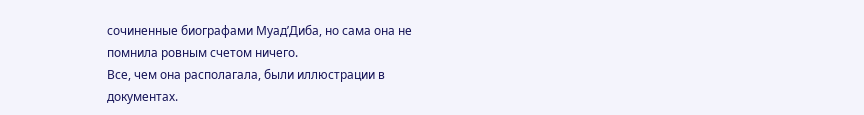сочиненные биографами Муад’Диба, но сама она не помнила ровным счетом ничего.
Все, чем она располагала, были иллюстрации в документах.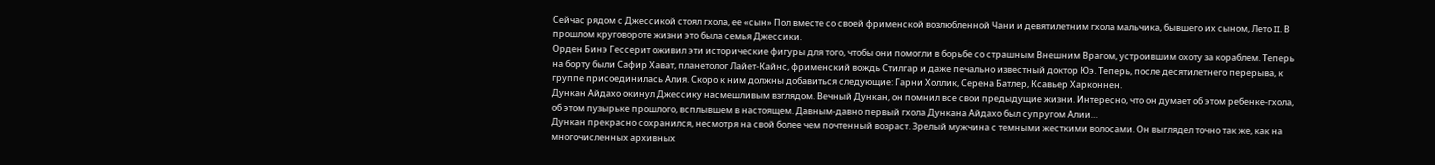Сейчас рядом с Джессикой стоял гхола, ее «сын» Пол вместе со своей фрименской возлюбленной Чани и девятилетним гхола мальчика, бывшего их сыном, Лето II. В прошлом круговороте жизни это была семья Джессики.
Орден Бинэ Гессерит оживил эти исторические фигуры для того, чтобы они помогли в борьбе со страшным Внешним Врагом, устроившим охоту за кораблем. Теперь на борту были Сафир Хават, планетолог Лайет-Кайнс, фрименский вождь Стилгар и даже печально известный доктор Юэ. Теперь, после десятилетнего перерыва, к группе присоединилась Алия. Скоро к ним должны добавиться следующие: Гарни Холлик, Серена Батлер, Ксавьер Харконнен.
Дункан Айдахо окинул Джессику насмешливым взглядом. Вечный Дункан, он помнил все свои предыдущие жизни. Интересно, что он думает об этом ребенке-гхола, об этом пузырьке прошлого, всплывшем в настоящем. Давным-давно первый гхола Дункана Айдахо был супругом Алии…
Дункан прекрасно сохранился, несмотря на свой более чем почтенный возраст. Зрелый мужчина с темными жесткими волосами. Он выглядел точно так же, как на многочисленных архивных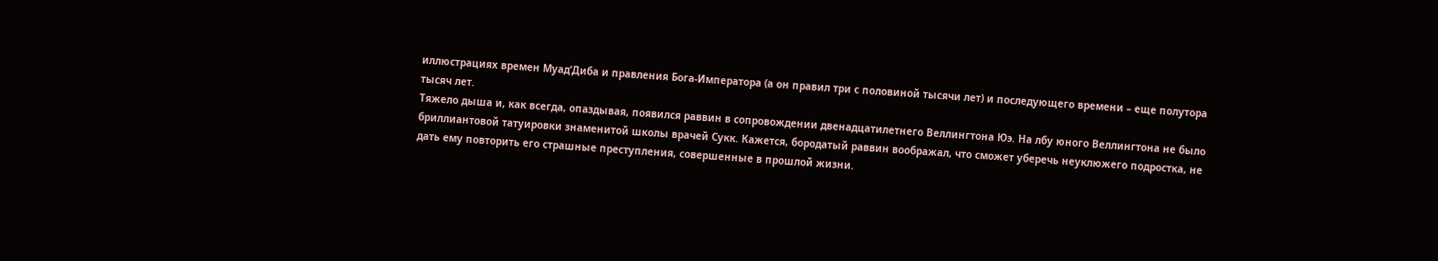иллюстрациях времен Муад’Диба и правления Бога-Императора (а он правил три с половиной тысячи лет) и последующего времени – еще полутора тысяч лет.
Тяжело дыша и, как всегда, опаздывая, появился раввин в сопровождении двенадцатилетнего Веллингтона Юэ. На лбу юного Веллингтона не было бриллиантовой татуировки знаменитой школы врачей Сукк. Кажется, бородатый раввин воображал, что сможет уберечь неуклюжего подростка, не дать ему повторить его страшные преступления, совершенные в прошлой жизни.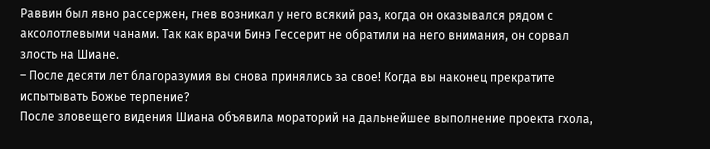Раввин был явно рассержен, гнев возникал у него всякий раз, когда он оказывался рядом с аксолотлевыми чанами. Так как врачи Бинэ Гессерит не обратили на него внимания, он сорвал злость на Шиане.
– После десяти лет благоразумия вы снова принялись за свое! Когда вы наконец прекратите испытывать Божье терпение?
После зловещего видения Шиана объявила мораторий на дальнейшее выполнение проекта гхола,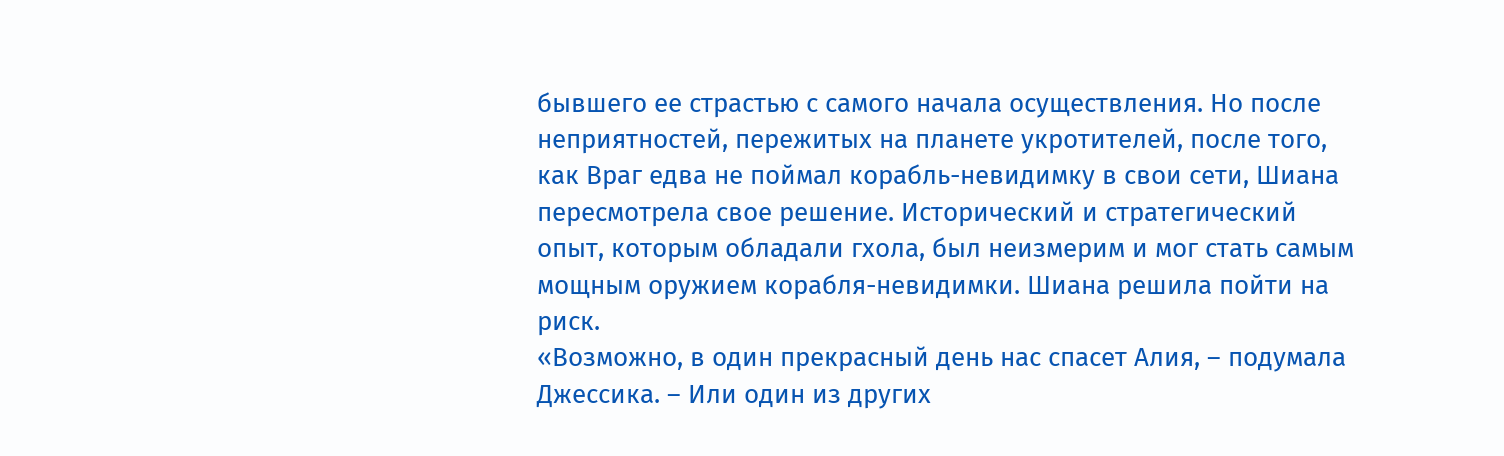бывшего ее страстью с самого начала осуществления. Но после неприятностей, пережитых на планете укротителей, после того, как Враг едва не поймал корабль-невидимку в свои сети, Шиана пересмотрела свое решение. Исторический и стратегический опыт, которым обладали гхола, был неизмерим и мог стать самым мощным оружием корабля-невидимки. Шиана решила пойти на риск.
«Возможно, в один прекрасный день нас спасет Алия, – подумала Джессика. – Или один из других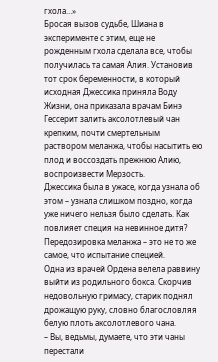гхола…»
Бросая вызов судьбе, Шиана в эксперименте с этим, еще не рожденным гхола сделала все, чтобы получилась та самая Алия. Установив тот срок беременности, в который исходная Джессика приняла Воду Жизни, она приказала врачам Бинэ Гессерит залить аксолотлевый чан крепким, почти смертельным раствором меланжа, чтобы насытить ею плод и воссоздать прежнюю Алию, воспроизвести Мерзость.
Джессика была в ужасе, когда узнала об этом – узнала слишком поздно, когда уже ничего нельзя было сделать. Как повлияет специя на невинное дитя? Передозировка меланжа – это не то же самое, что испытание специей.
Одна из врачей Ордена велела раввину выйти из родильного бокса. Скорчив недовольную гримасу, старик поднял дрожащую руку, словно благословляя белую плоть аксолотлевого чана.
– Вы, ведьмы, думаете, что эти чаны перестали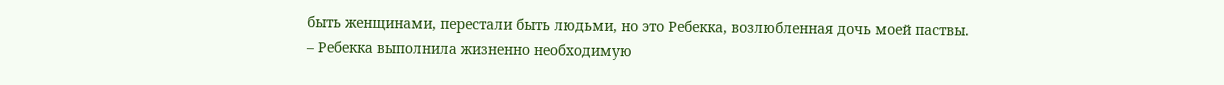быть женщинами, перестали быть людьми, но это Ребекка, возлюбленная дочь моей паствы.
– Ребекка выполнила жизненно необходимую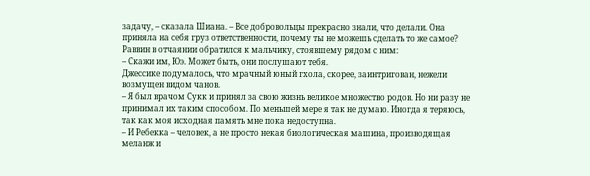задачу, – сказала Шиана. – Все добровольцы прекрасно знали, что делали. Она приняла на себя груз ответственности, почему ты не можешь сделать то же самое?
Раввин в отчаянии обратился к мальчику, стоявшему рядом с ним:
– Скажи им, Юэ. Может быть, они послушают тебя.
Джессике подумалось, что мрачный юный гхола, скорее, заинтригован, нежели возмущен видом чанов.
– Я был врачом Сукк и принял за свою жизнь великое множество родов. Но ни разу не принимал их таким способом. По меньшей мере я так не думаю. Иногда я теряюсь, так как моя исходная память мне пока недоступна.
– И Ребекка – человек, а не просто некая биологическая машина, производящая меланж и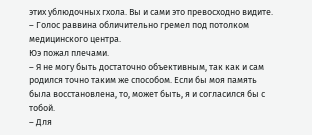этих ублюдочных гхола. Вы и сами это превосходно видите. – Голос раввина обличительно гремел под потолком медицинского центра.
Юэ пожал плечами.
– Я не могу быть достаточно объективным, так как и сам родился точно таким же способом. Если бы моя память была восстановлена, то, может быть, я и согласился бы с тобой.
– Для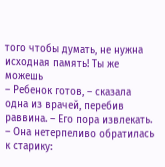того чтобы думать, не нужна исходная память! Ты же можешь
– Ребенок готов, – сказала одна из врачей, перебив раввина. – Его пора извлекать. – Она нетерпеливо обратилась к старику: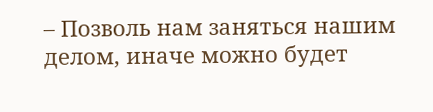– Позволь нам заняться нашим делом, иначе можно будет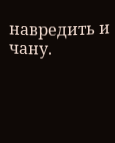навредить и чану.